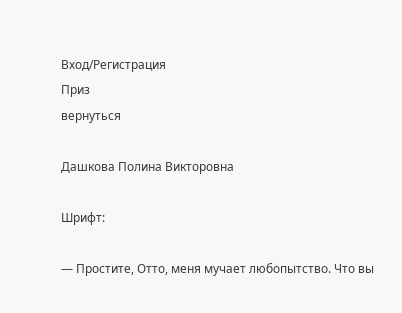Вход/Регистрация
Приз
вернуться

Дашкова Полина Викторовна

Шрифт:

— Простите, Отто, меня мучает любопытство. Что вы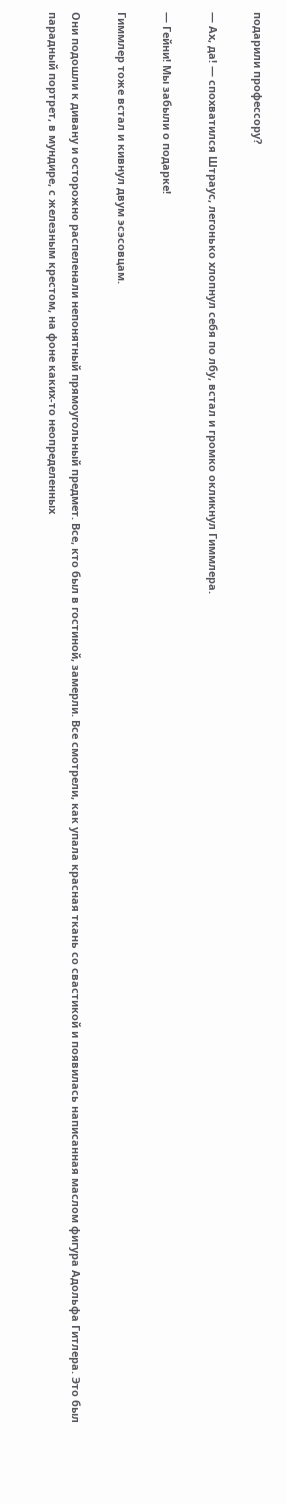подарили профессору?

— Ах, да! — спохватился Штраус, легонько хлопнул себя по лбу, встал и громко окликнул Гиммлера.

— Гейни! Мы забыли о подарке!

Гиммлер тоже встал и кивнул двум эсэсовцам.

Они подошли к дивану и осторожно распеленали непонятный прямоугольный предмет. Все, кто был в гостиной, замерли. Все смотрели, как упала красная ткань со свастикой и появилась написанная маслом фигура Адольфа Гитлера. Это был парадный портрет, в мундире, с железным крестом, на фоне каких-то неопределенных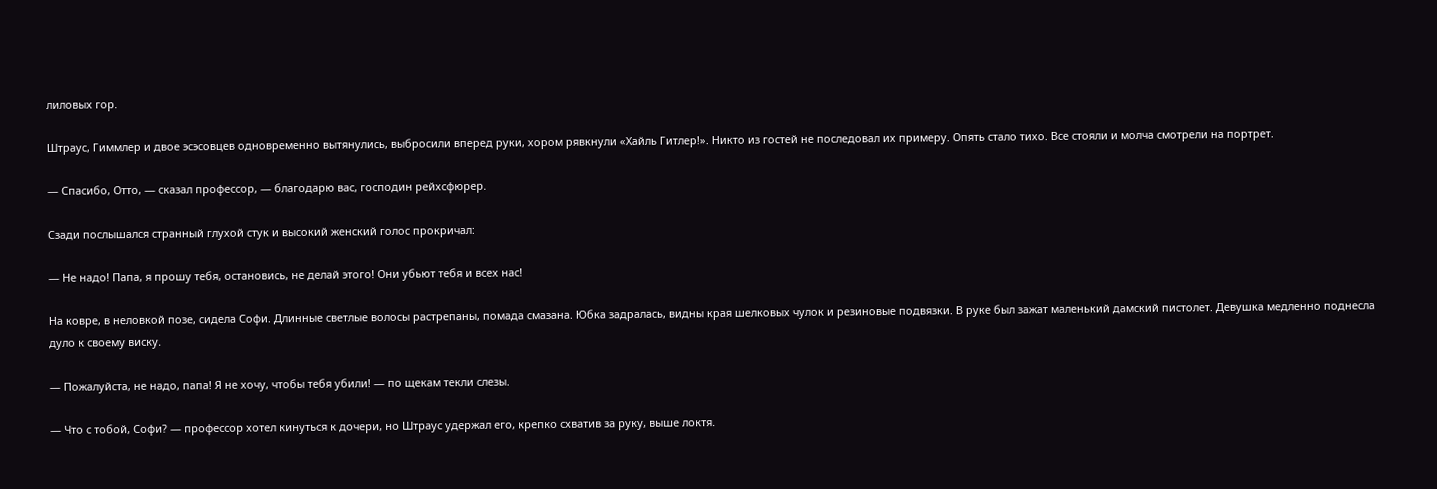лиловых гор.

Штраус, Гиммлер и двое эсэсовцев одновременно вытянулись, выбросили вперед руки, хором рявкнули «Хайль Гитлер!». Никто из гостей не последовал их примеру. Опять стало тихо. Все стояли и молча смотрели на портрет.

— Спасибо, Отто, — сказал профессор, — благодарю вас, господин рейхсфюрер.

Сзади послышался странный глухой стук и высокий женский голос прокричал:

— Не надо! Папа, я прошу тебя, остановись, не делай этого! Они убьют тебя и всех нас!

На ковре, в неловкой позе, сидела Софи. Длинные светлые волосы растрепаны, помада смазана. Юбка задралась, видны края шелковых чулок и резиновые подвязки. В руке был зажат маленький дамский пистолет. Девушка медленно поднесла дуло к своему виску.

— Пожалуйста, не надо, папа! Я не хочу, чтобы тебя убили! — по щекам текли слезы.

— Что с тобой, Софи? — профессор хотел кинуться к дочери, но Штраус удержал его, крепко схватив за руку, выше локтя.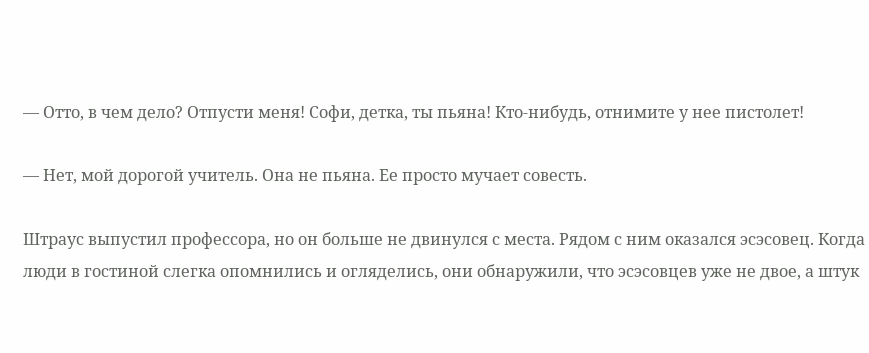— Отто, в чем дело? Отпусти меня! Софи, детка, ты пьяна! Кто-нибудь, отнимите у нее пистолет!

— Нет, мой дорогой учитель. Она не пьяна. Ее просто мучает совесть.

Штраус выпустил профессора, но он больше не двинулся с места. Рядом с ним оказался эсэсовец. Когда люди в гостиной слегка опомнились и огляделись, они обнаружили, что эсэсовцев уже не двое, а штук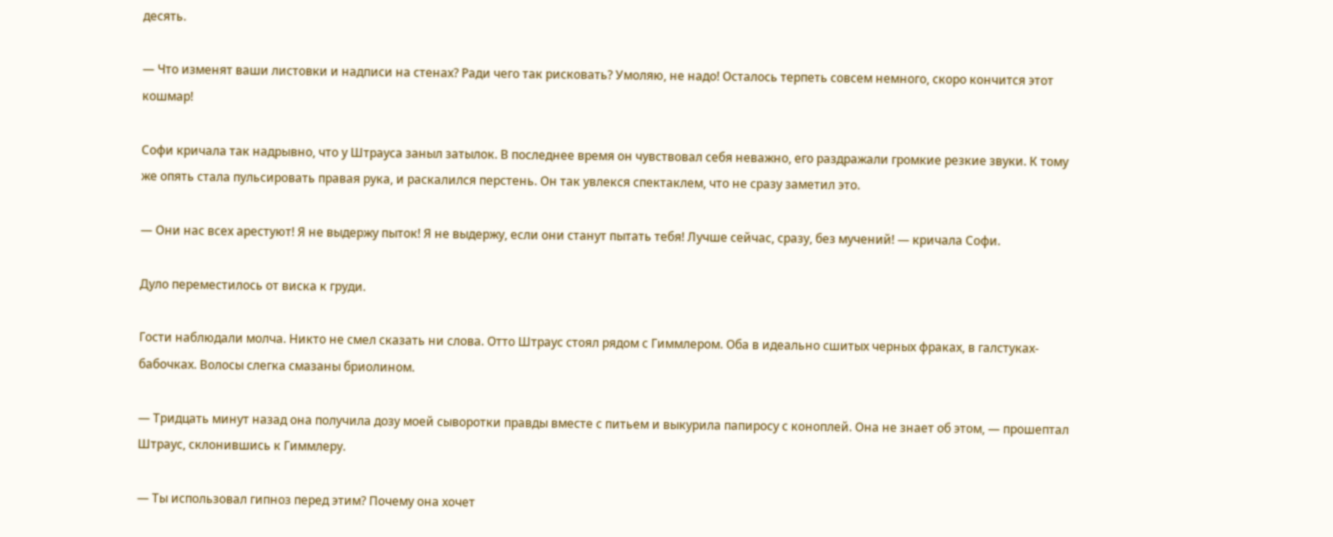десять.

— Что изменят ваши листовки и надписи на стенах? Ради чего так рисковать? Умоляю, не надо! Осталось терпеть совсем немного, скоро кончится этот кошмар!

Софи кричала так надрывно, что у Штрауса заныл затылок. В последнее время он чувствовал себя неважно, его раздражали громкие резкие звуки. К тому же опять стала пульсировать правая рука, и раскалился перстень. Он так увлекся спектаклем, что не сразу заметил это.

— Они нас всех арестуют! Я не выдержу пыток! Я не выдержу, если они станут пытать тебя! Лучше сейчас, сразу, без мучений! — кричала Софи.

Дуло переместилось от виска к груди.

Гости наблюдали молча. Никто не смел сказать ни слова. Отто Штраус стоял рядом с Гиммлером. Оба в идеально сшитых черных фраках, в галстуках-бабочках. Волосы слегка смазаны бриолином.

— Тридцать минут назад она получила дозу моей сыворотки правды вместе с питьем и выкурила папиросу с коноплей. Она не знает об этом, — прошептал Штраус, склонившись к Гиммлеру.

— Ты использовал гипноз перед этим? Почему она хочет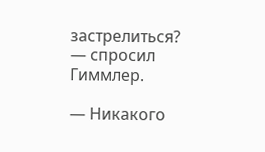застрелиться? — спросил Гиммлер.

— Никакого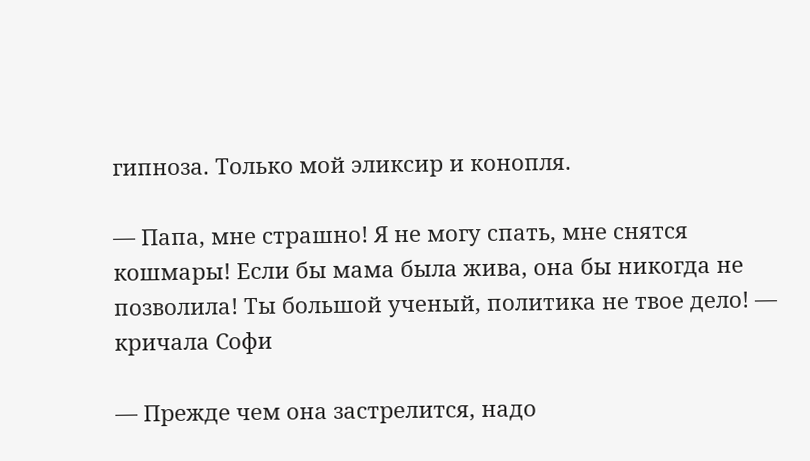гипноза. Только мой эликсир и конопля.

— Папа, мне страшно! Я не могу спать, мне снятся кошмары! Если бы мама была жива, она бы никогда не позволила! Ты большой ученый, политика не твое дело! — кричала Софи

— Прежде чем она застрелится, надо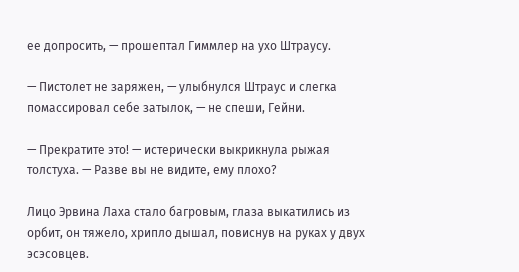ее допросить, — прошептал Гиммлер на ухо Штраусу.

— Пистолет не заряжен, — улыбнулся Штраус и слегка помассировал себе затылок, — не спеши, Гейни.

— Прекратите это! — истерически выкрикнула рыжая толстуха. — Разве вы не видите, ему плохо?

Лицо Эрвина Лаха стало багровым, глаза выкатились из орбит, он тяжело, хрипло дышал, повиснув на руках у двух эсэсовцев.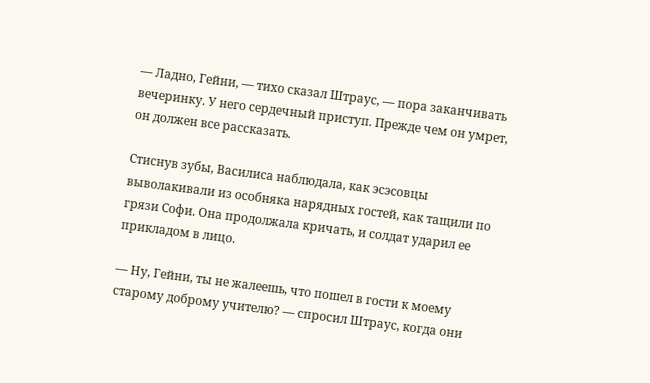— Ладно, Гейни, — тихо сказал Штраус, — пора заканчивать вечеринку. У него сердечный приступ. Прежде чем он умрет, он должен все рассказать.

Стиснув зубы, Василиса наблюдала, как эсэсовцы выволакивали из особняка нарядных гостей, как тащили по грязи Софи. Она продолжала кричать, и солдат ударил ее прикладом в лицо.

— Ну, Гейни, ты не жалеешь, что пошел в гости к моему старому доброму учителю? — спросил Штраус, когда они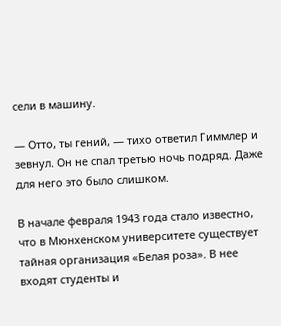сели в машину.

— Отто, ты гений, — тихо ответил Гиммлер и зевнул. Он не спал третью ночь подряд. Даже для него это было слишком.

В начале февраля 1943 года стало известно, что в Мюнхенском университете существует тайная организация «Белая роза». В нее входят студенты и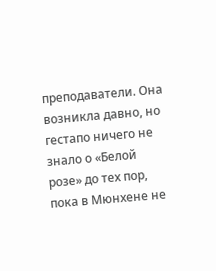преподаватели. Она возникла давно, но гестапо ничего не знало о «Белой розе» до тех пор, пока в Мюнхене не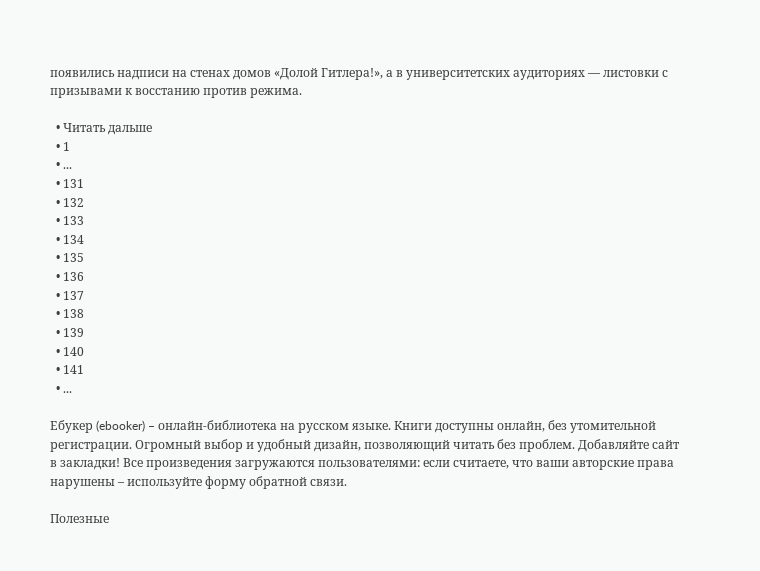появились надписи на стенах домов «Долой Гитлера!», а в университетских аудиториях — листовки с призывами к восстанию против режима.

  • Читать дальше
  • 1
  • ...
  • 131
  • 132
  • 133
  • 134
  • 135
  • 136
  • 137
  • 138
  • 139
  • 140
  • 141
  • ...

Ебукер (ebooker) – онлайн-библиотека на русском языке. Книги доступны онлайн, без утомительной регистрации. Огромный выбор и удобный дизайн, позволяющий читать без проблем. Добавляйте сайт в закладки! Все произведения загружаются пользователями: если считаете, что ваши авторские права нарушены – используйте форму обратной связи.

Полезные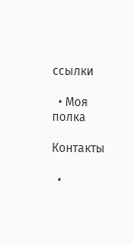ссылки

  • Моя полка

Контакты

  •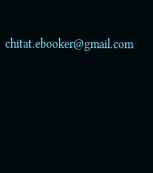chitat.ebooker@gmail.com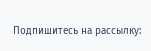Подпишитесь на рассылку: